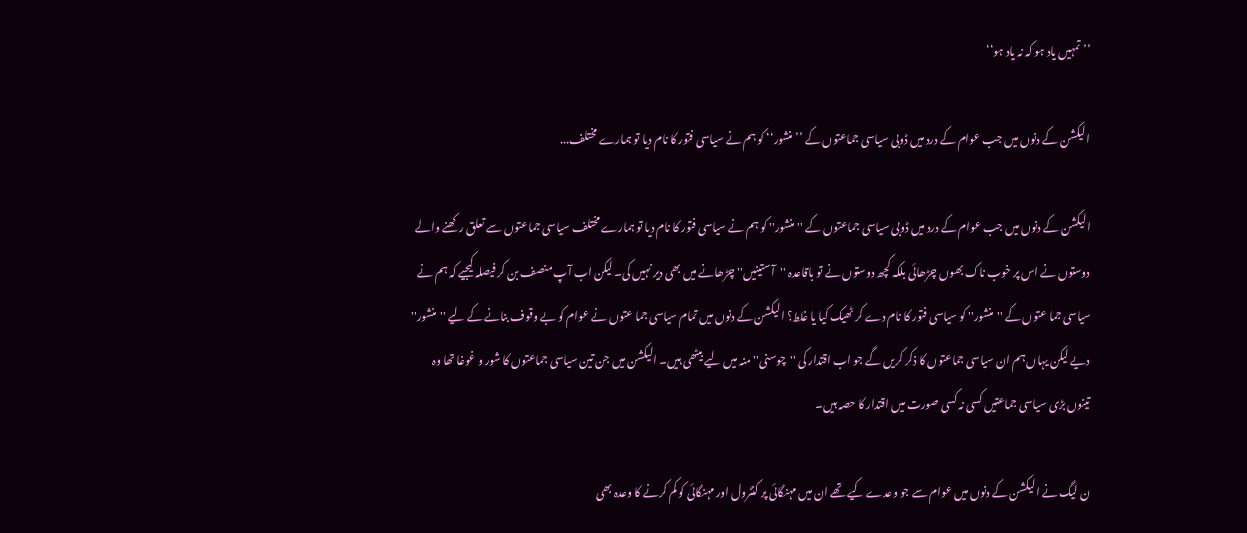’’تمہیں یاد ہو کہ نہ یاد ہو‘‘

الیکشن کے دنوں میں جب عوام کے درد میں ڈوبی سیاسی جماعتوں کے ’’منشور‘‘ کو ہم نے سیاسی فتور کا نام دیا تو ہمارے مختلف...

الیکشن کے دنوں میں جب عوام کے درد میں ڈوبی سیاسی جماعتوں کے ''منشور'' کو ہم نے سیاسی فتور کا نام دیا تو ہمارے مختلف سیاسی جماعتوں سے تعلق رکھنے والے دوستوں نے اس پر خوب ناک بھوں چڑھائی بلکہ کچھ دوستوں نے تو باقاعدہ ''آستینیں'' چڑھانے میں بھی دیر نہیں کی۔ لیکن اب آپ منصف بن کر فیصلہ کیجیے کہ ہم نے سیاسی جما عتوں کے ''منشور'' کو سیاسی فتور کا نام دے کر ٹھیک کیا یا غلط؟ الیکشن کے دنوں میں تمام سیاسی جما عتوں نے عوام کو بے وقوف بنانے کے لیے ''منشور'' دیے لیکن یہاں ہم ان سیاسی جماعتوں کا ذکر کریں گے جو اب اقتدار کی ''چوسنی'' منہ میں لیے بیٹھی ہیں۔ الیکشن میں جن تین سیاسی جماعتوں کا شور و غوغا تھا وہ تینوں بڑی سیاسی جماعتیں کسی نہ کسی صورت میں اقتدار کا حصہ ہیں۔

ن لیگ نے الیکشن کے دنوں میں عوام سے جو وعدے کیے تھے ان میں مہنگائی پر کنٹرول اور مہنگائی کو کم کرنے کا وعدہ بھی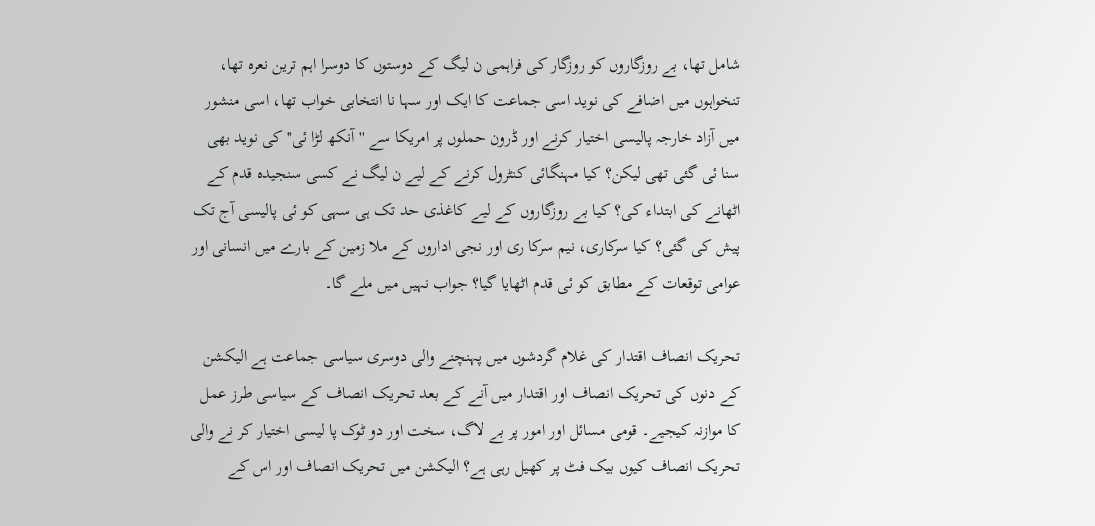شامل تھا، بے روزگاروں کو روزگار کی فراہمی ن لیگ کے دوستوں کا دوسرا اہم ترین نعرہ تھا، تنخواہوں میں اضافے کی نوید اسی جماعت کا ایک اور سہا نا انتخابی خواب تھا، اسی منشور میں آزاد خارجہ پالیسی اختیار کرنے اور ڈرون حملوں پر امریکا سے ''آنکھ لڑا ئی'' کی نوید بھی سنا ئی گئی تھی لیکن؟ کیا مہنگائی کنٹرول کرنے کے لیے ن لیگ نے کسی سنجیدہ قدم کے اٹھانے کی ابتداء کی؟ کیا بے روزگاروں کے لیے کاغذی حد تک ہی سہی کو ئی پالیسی آج تک پیش کی گئی؟ کیا سرکاری، نیم سرکا ری اور نجی اداروں کے ملا زمین کے بارے میں انسانی اور عوامی توقعات کے مطابق کو ئی قدم اٹھایا گیا؟ جواب نہیں میں ملے گا۔

تحریک انصاف اقتدار کی غلام گردشوں میں پہنچنے والی دوسری سیاسی جماعت ہے الیکشن کے دنوں کی تحریک انصاف اور اقتدار میں آنے کے بعد تحریک انصاف کے سیاسی طرز عمل کا موازنہ کیجیے۔ قومی مسائل اور امور پر بے لاگ، سخت اور دو ٹوک پا لیسی اختیار کر نے والی تحریک انصاف کیوں بیک فٹ پر کھیل رہی ہے؟ الیکشن میں تحریک انصاف اور اس کے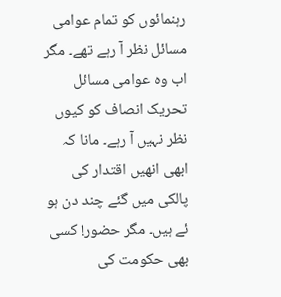رہنمائوں کو تمام عوامی مسائل نظر آ رہے تھے۔ مگر اب وہ عوامی مسائل تحریک انصاف کو کیوں نظر نہیں آ رہے۔ مانا کہ ابھی انھیں اقتدار کی پالکی میں گئے چند دن ہو ئے ہیں۔ مگر حضور! کسی بھی حکومت کی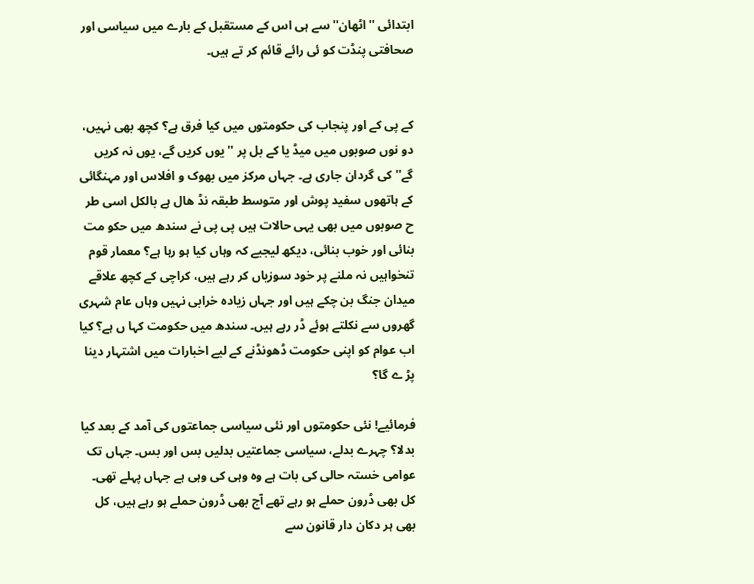ابتدائی ''اٹھان'' سے ہی اس کے مستقبل کے بارے میں سیاسی اور صحافتی پنڈت کو ئی رائے قائم کر تے ہیں۔


کے پی کے اور پنجاب کی حکومتوں میں کیا فرق ہے؟ کچھ بھی نہیں، دو نوں صوبوں میں میڈ یا کے بل پر ''یوں کریں گے، یوں نہ کریں گے'' کی گردان جاری ہے۔ جہاں مرکز میں بھوک و افلاس اور مہنگائی کے ہاتھوں سفید پوش اور متوسط طبقہ نڈ ھال ہے بالکل اسی طر ح صوبوں میں بھی یہی حالات ہیں پی پی نے سندھ میں حکو مت بنائی اور خوب بنائی، دیکھ لیجیے کہ وہاں کیا ہو رہا ہے؟ معمار قوم تنخواہیں نہ ملنے پر خود سوزیاں کر رہے ہیں، کراچی کے کچھ علاقے میدان جنگ بن چکے ہیں اور جہاں زیادہ خرابی نہیں وہاں عام شہری گھروں سے نکلتے ہوئے ڈر رہے ہیں۔ سندھ میں حکومت کہا ں ہے؟ کیا اب عوام کو اپنی حکومت ڈھونڈنے کے لیے اخبارات میں اشتہار دینا پڑ ے گا؟

فرمائیے! نئی حکومتوں اور نئی سیاسی جماعتوں کی آمد کے بعد کیا بدلا؟ چہرے بدلے، سیاسی جماعتیں بدلیں بس اور بس۔ جہاں تک عوامی خستہ حالی کی بات ہے وہ وہی کی وہی ہے جہاں پہلے تھی۔ کل بھی ڈرون حملے ہو رہے تھے آج بھی ڈرون حملے ہو رہے ہیں، کل بھی ہر دکان دار قانون سے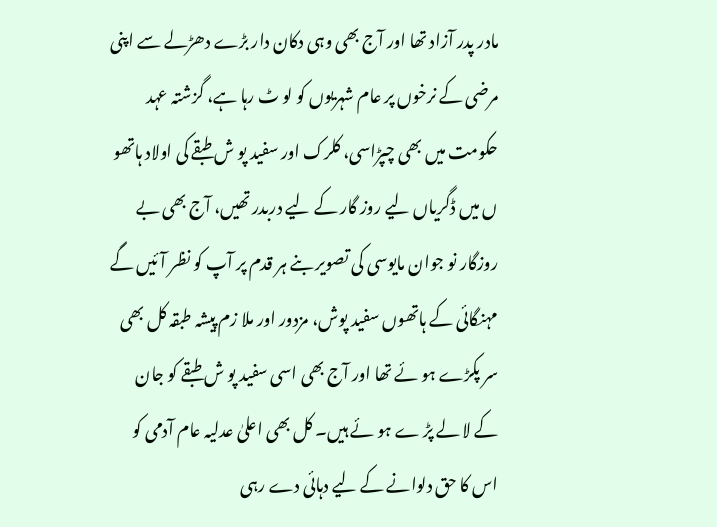مادر پدر آزاد تھا اور آج بھی وہی دکان دار بڑے دھڑلے سے اپنی مرضی کے نرخوں پر عام شہریوں کو لو ٹ رہا ہے، گزشتہ عہد حکومت میں بھی چپڑاسی، کلرک اور سفید پو ش طبقے کی اولاد ہاتھو ں میں ڈگریاں لیے روز گار کے لیے دربدر تھیں، آج بھی بے روزگار نو جوان مایوسی کی تصویر بنے ہر قدم پر آپ کو نظر آئیں گے مہنگائی کے ہاتھوں سفید پوش، مزدور اور ملا زم پیشہ طبقہ کل بھی سر پکڑے ہو ئے تھا اور آج بھی اسی سفید پو ش طبقے کو جان کے لا لے پڑ ے ہو ئے ہیں۔ کل بھی اعلیٰ عدلیہ عام آدمی کو اس کا حق دلوانے کے لیے دہائی دے رہی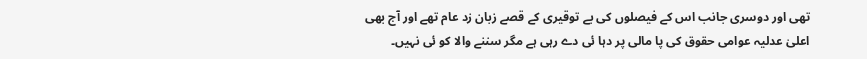تھی اور دوسری جانب اس کے فیصلوں کی بے توقیری کے قصے زبان زد عام تھے اور آج بھی اعلیٰ عدلیہ عوامی حقوق کی پا مالی پر دہا ئی دے رہی ہے مگر سننے والا کو ئی نہیں۔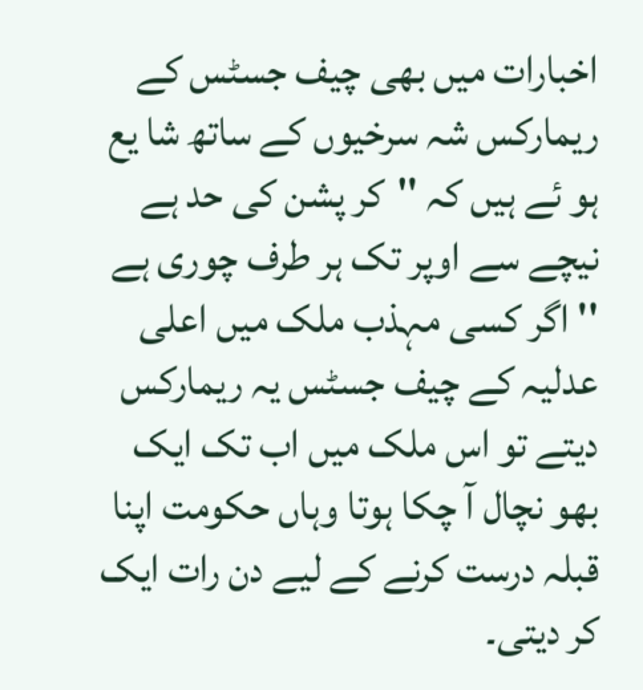اخبارات میں بھی چیف جسٹس کے ریمارکس شہ سرخیوں کے ساتھ شا یع ہو ئے ہیں کہ ''کر پشن کی حد ہے نیچے سے اوپر تک ہر طرف چوری ہے '' اگر کسی مہذب ملک میں اعلی عدلیہ کے چیف جسٹس یہ ریمارکس دیتے تو اس ملک میں اب تک ایک بھو نچال آ چکا ہوتا وہاں حکومت اپنا قبلہ درست کرنے کے لیے دن رات ایک کر دیتی۔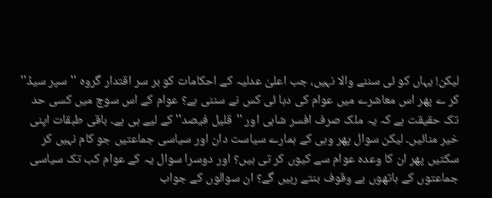لیکن! یہاں کو ئی سننے والا نہیں، جب اعلیٰ عدلیہ کے احکامات کو بر سر اقتدار گروہ ''سپر سیڈ'' کر ے پھر اس معاشرے میں عوام کی دہا ئی کس نے سننی ہے؟ عوام کے اس سوچ میں کسی حد تک حقیقت ہے کہ یہ ملک صرف افسر شاہی اور ''قلیل فیصد'' کے لیے ہی ہے۔ باقی طبقات اپنی خیر منائیں۔ لیکن سوال پھر وہی کے ہمارے سیاست دان اور سیاسی جماعتیں جو کام نہیں کر سکتیں پھر ان کا وعدہ عوام سے کیوں کر تی ہیں؟ اور دوسرا سوال یہ کے عوام کب تک سیاسی جماعتوں کے ہاتھوں بے وقوف بنتے رہیں گے؟ ان سوالوں کے جواب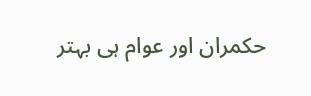حکمران اور عوام ہی بہتر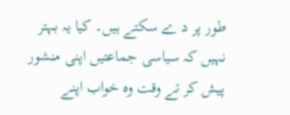طور پر د ے سکتے ہیں۔ کیا یہ بہتر نہیں کہ سیاسی جماعتیں اپنی منشور پیش کر تے وقت وہ خواب اپنے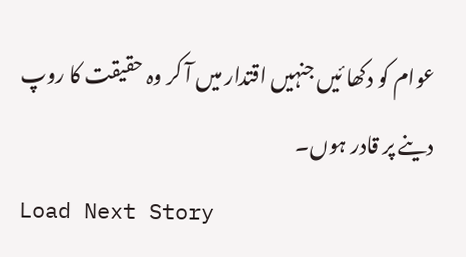عوام کو دکھا ئیں جنہیں اقتدار میں آ کر وہ حقیقت کا روپ دینے پر قادر ہوں۔
Load Next Story